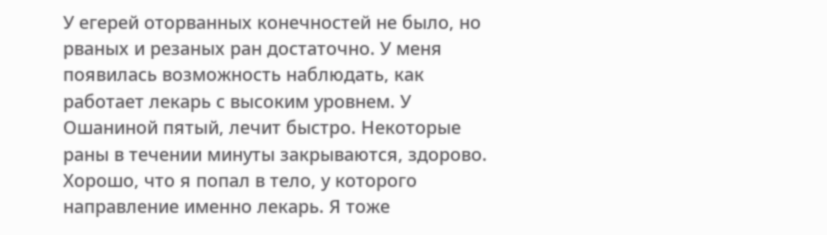У егерей оторванных конечностей не было, но рваных и резаных ран достаточно. У меня появилась возможность наблюдать, как работает лекарь с высоким уровнем. У Ошаниной пятый, лечит быстро. Некоторые раны в течении минуты закрываются, здорово. Хорошо, что я попал в тело, у которого направление именно лекарь. Я тоже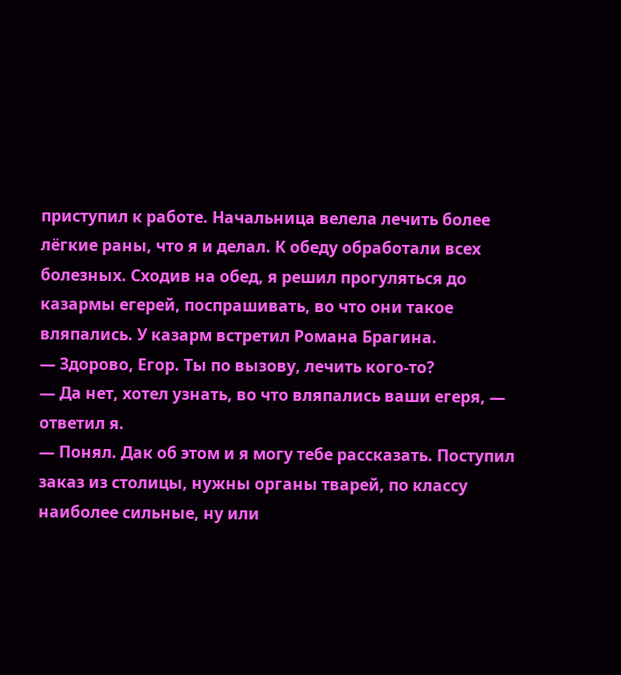приступил к работе. Начальница велела лечить более лёгкие раны, что я и делал. К обеду обработали всех болезных. Сходив на обед, я решил прогуляться до казармы егерей, поспрашивать, во что они такое вляпались. У казарм встретил Романа Брагина.
— Здорово, Егор. Ты по вызову, лечить кого-то?
— Да нет, хотел узнать, во что вляпались ваши егеря, — ответил я.
— Понял. Дак об этом и я могу тебе рассказать. Поступил заказ из столицы, нужны органы тварей, по классу наиболее сильные, ну или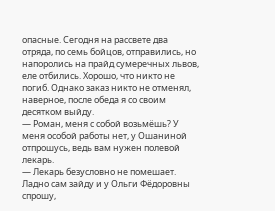опасные. Сегодня на рассвете два отряда, по семь бойцов, отправились, но напоролись на прайд сумеречных львов, еле отбились. Хорошо, что никто не погиб. Однако заказ никто не отменял, наверное, после обеда я со своим десятком выйду.
— Роман, меня с собой возьмёшь? У меня особой работы нет, у Ошаниной отпрошусь, ведь вам нужен полевой лекарь.
— Лекарь безусловно не помешает. Ладно сам зайду и у Ольги Фёдоровны спрошу,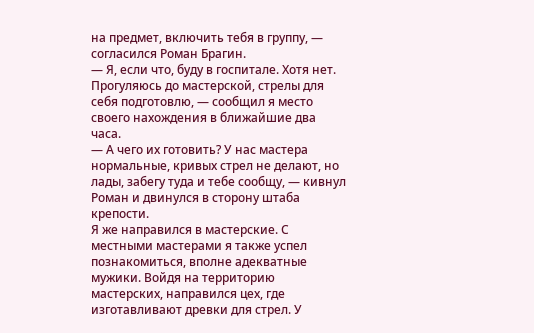на предмет, включить тебя в группу, — согласился Роман Брагин.
— Я, если что, буду в госпитале. Хотя нет. Прогуляюсь до мастерской, стрелы для себя подготовлю, — сообщил я место своего нахождения в ближайшие два часа.
— А чего их готовить? У нас мастера нормальные, кривых стрел не делают, но лады, забегу туда и тебе сообщу, — кивнул Роман и двинулся в сторону штаба крепости.
Я же направился в мастерские. С местными мастерами я также успел познакомиться, вполне адекватные мужики. Войдя на территорию мастерских, направился цех, где изготавливают древки для стрел. У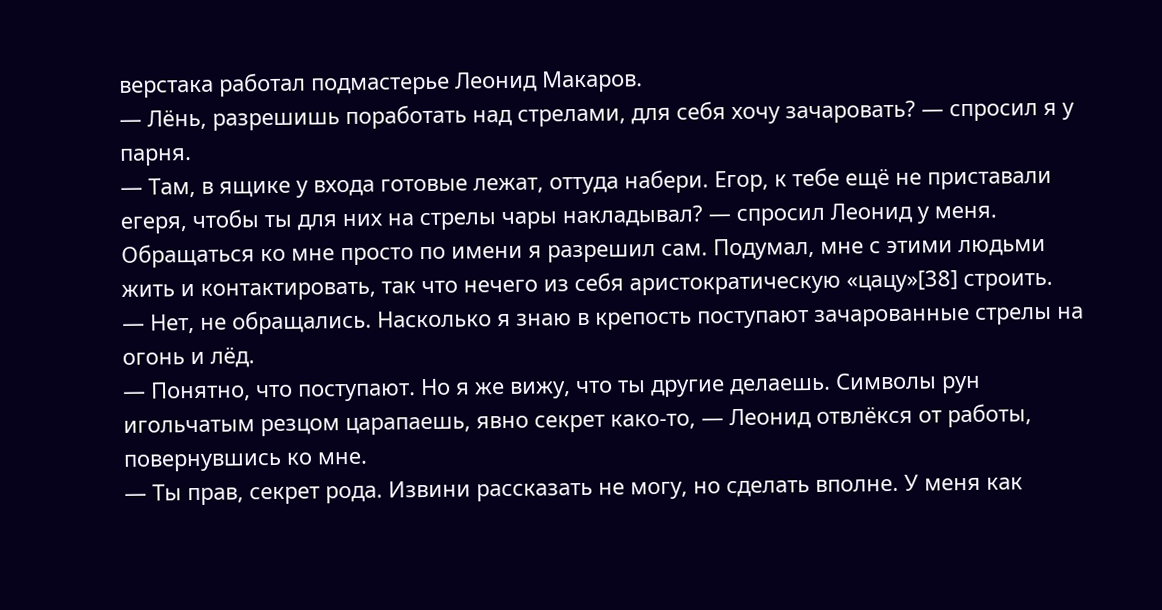верстака работал подмастерье Леонид Макаров.
— Лёнь, разрешишь поработать над стрелами, для себя хочу зачаровать? — спросил я у парня.
— Там, в ящике у входа готовые лежат, оттуда набери. Егор, к тебе ещё не приставали егеря, чтобы ты для них на стрелы чары накладывал? — спросил Леонид у меня.
Обращаться ко мне просто по имени я разрешил сам. Подумал, мне с этими людьми жить и контактировать, так что нечего из себя аристократическую «цацу»[38] строить.
— Нет, не обращались. Насколько я знаю в крепость поступают зачарованные стрелы на огонь и лёд.
— Понятно, что поступают. Но я же вижу, что ты другие делаешь. Символы рун игольчатым резцом царапаешь, явно секрет како-то, — Леонид отвлёкся от работы, повернувшись ко мне.
— Ты прав, секрет рода. Извини рассказать не могу, но сделать вполне. У меня как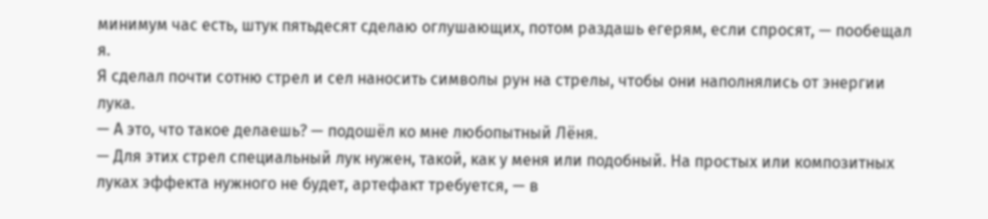минимум час есть, штук пятьдесят сделаю оглушающих, потом раздашь егерям, если спросят, — пообещал я.
Я сделал почти сотню стрел и сел наносить символы рун на стрелы, чтобы они наполнялись от энергии лука.
— А это, что такое делаешь? — подошёл ко мне любопытный Лёня.
— Для этих стрел специальный лук нужен, такой, как у меня или подобный. На простых или композитных луках эффекта нужного не будет, артефакт требуется, — в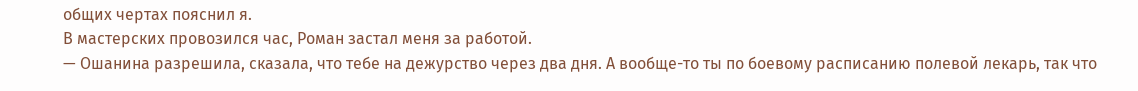общих чертах пояснил я.
В мастерских провозился час, Роман застал меня за работой.
— Ошанина разрешила, сказала, что тебе на дежурство через два дня. А вообще-то ты по боевому расписанию полевой лекарь, так что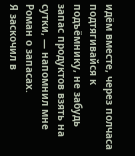идём вместе, через полчаса подтягивайся к подъёмнику, не забудь запас продуктов взять на сутки, — напомнил мне Роман о запасах.
Я заскочил в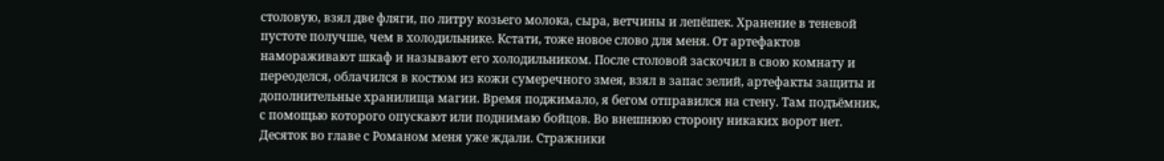столовую, взял две фляги, по литру козьего молока, сыра, ветчины и лепёшек. Хранение в теневой пустоте получше, чем в холодильнике. Кстати, тоже новое слово для меня. От артефактов намораживают шкаф и называют его холодильником. После столовой заскочил в свою комнату и переоделся, облачился в костюм из кожи сумеречного змея, взял в запас зелий, артефакты защиты и дополнительные хранилища магии. Время поджимало, я бегом отправился на стену. Там подъёмник, с помощью которого опускают или поднимаю бойцов. Во внешнюю сторону никаких ворот нет. Десяток во главе с Романом меня уже ждали. Стражники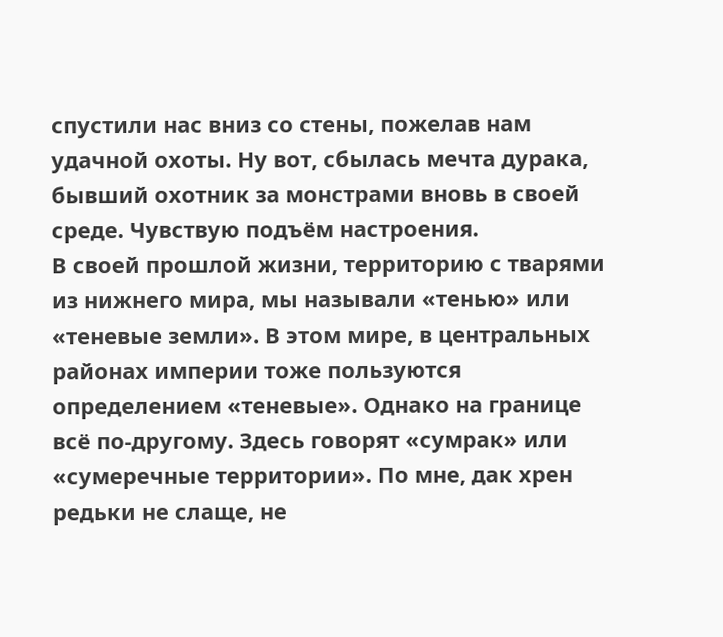спустили нас вниз со стены, пожелав нам удачной охоты. Ну вот, сбылась мечта дурака, бывший охотник за монстрами вновь в своей среде. Чувствую подъём настроения.
В своей прошлой жизни, территорию с тварями из нижнего мира, мы называли «тенью» или «теневые земли». В этом мире, в центральных районах империи тоже пользуются определением «теневые». Однако на границе всё по-другому. Здесь говорят «сумрак» или «сумеречные территории». По мне, дак хрен редьки не слаще, не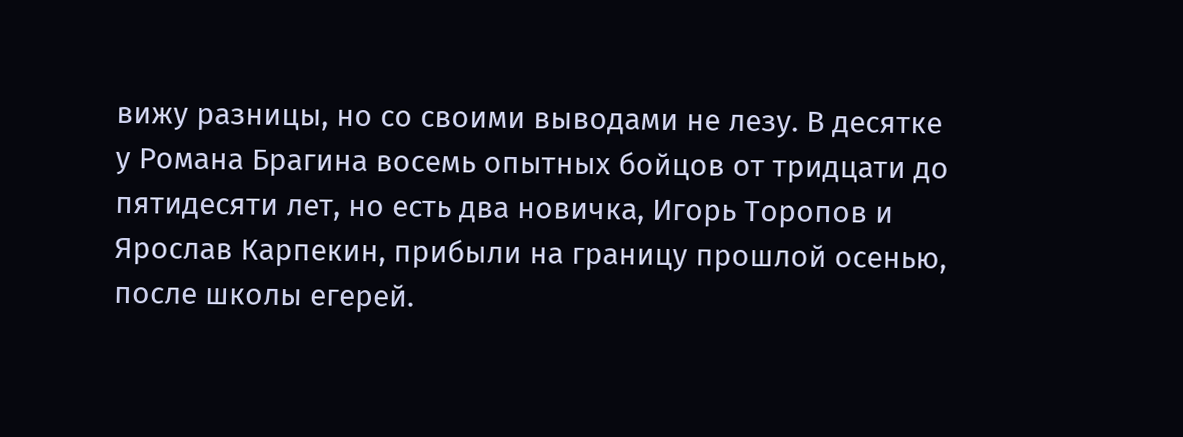вижу разницы, но со своими выводами не лезу. В десятке у Романа Брагина восемь опытных бойцов от тридцати до пятидесяти лет, но есть два новичка, Игорь Торопов и Ярослав Карпекин, прибыли на границу прошлой осенью, после школы егерей.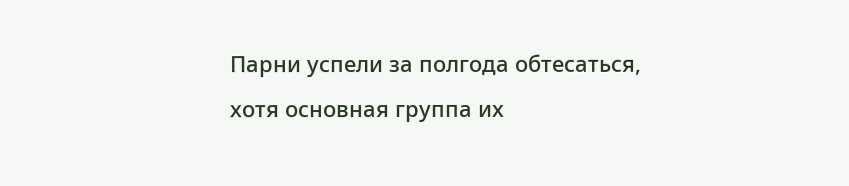Парни успели за полгода обтесаться, хотя основная группа их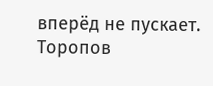вперёд не пускает. Торопов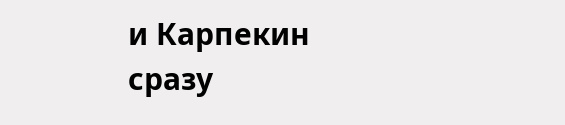и Карпекин сразу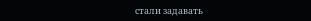стали задавать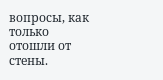вопросы, как только отошли от стены.